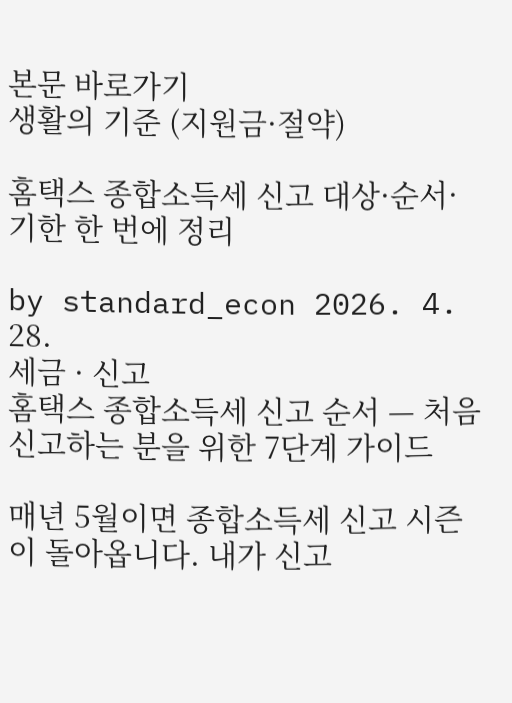본문 바로가기
생활의 기준 (지원금·절약)

홈택스 종합소득세 신고 대상·순서·기한 한 번에 정리

by standard_econ 2026. 4. 28.
세금 · 신고
홈택스 종합소득세 신고 순서 — 처음 신고하는 분을 위한 7단계 가이드

매년 5월이면 종합소득세 신고 시즌이 돌아옵니다. 내가 신고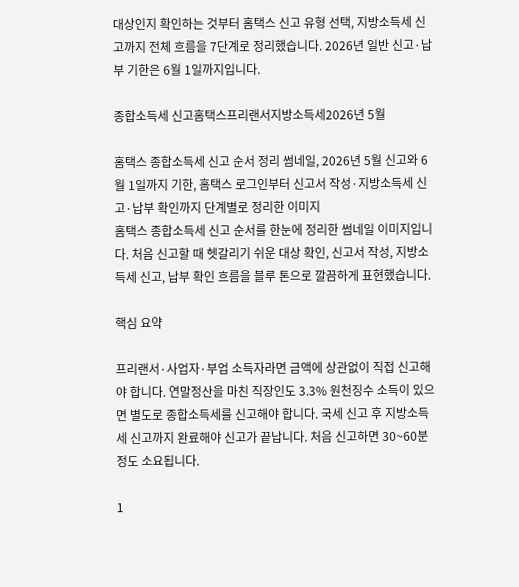대상인지 확인하는 것부터 홈택스 신고 유형 선택, 지방소득세 신고까지 전체 흐름을 7단계로 정리했습니다. 2026년 일반 신고·납부 기한은 6월 1일까지입니다.

종합소득세 신고홈택스프리랜서지방소득세2026년 5월

홈택스 종합소득세 신고 순서 정리 썸네일, 2026년 5월 신고와 6월 1일까지 기한, 홈택스 로그인부터 신고서 작성·지방소득세 신고·납부 확인까지 단계별로 정리한 이미지
홈택스 종합소득세 신고 순서를 한눈에 정리한 썸네일 이미지입니다. 처음 신고할 때 헷갈리기 쉬운 대상 확인, 신고서 작성, 지방소득세 신고, 납부 확인 흐름을 블루 톤으로 깔끔하게 표현했습니다.

핵심 요약

프리랜서·사업자·부업 소득자라면 금액에 상관없이 직접 신고해야 합니다. 연말정산을 마친 직장인도 3.3% 원천징수 소득이 있으면 별도로 종합소득세를 신고해야 합니다. 국세 신고 후 지방소득세 신고까지 완료해야 신고가 끝납니다. 처음 신고하면 30~60분 정도 소요됩니다.

1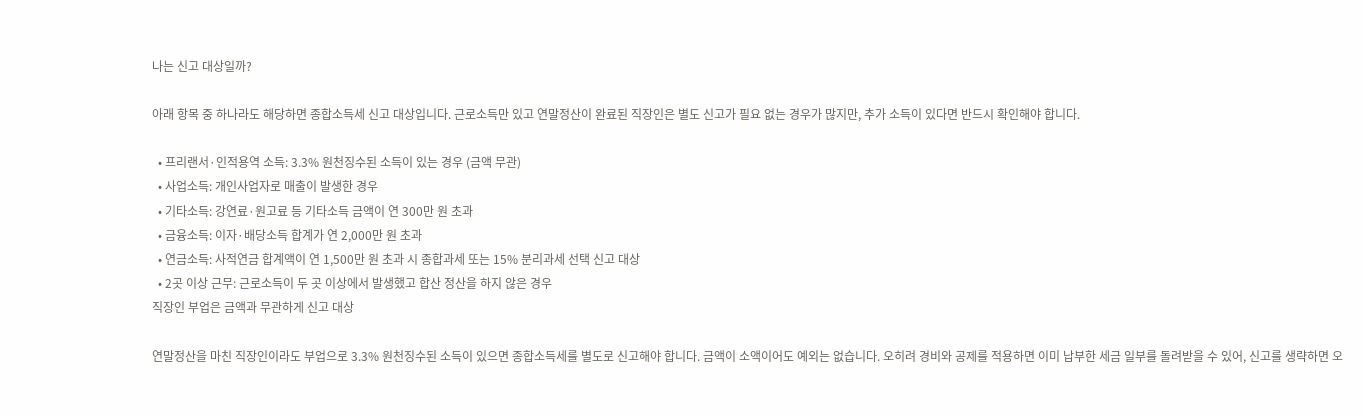나는 신고 대상일까?

아래 항목 중 하나라도 해당하면 종합소득세 신고 대상입니다. 근로소득만 있고 연말정산이 완료된 직장인은 별도 신고가 필요 없는 경우가 많지만, 추가 소득이 있다면 반드시 확인해야 합니다.

  • 프리랜서·인적용역 소득: 3.3% 원천징수된 소득이 있는 경우 (금액 무관)
  • 사업소득: 개인사업자로 매출이 발생한 경우
  • 기타소득: 강연료·원고료 등 기타소득 금액이 연 300만 원 초과
  • 금융소득: 이자·배당소득 합계가 연 2,000만 원 초과
  • 연금소득: 사적연금 합계액이 연 1,500만 원 초과 시 종합과세 또는 15% 분리과세 선택 신고 대상
  • 2곳 이상 근무: 근로소득이 두 곳 이상에서 발생했고 합산 정산을 하지 않은 경우
직장인 부업은 금액과 무관하게 신고 대상

연말정산을 마친 직장인이라도 부업으로 3.3% 원천징수된 소득이 있으면 종합소득세를 별도로 신고해야 합니다. 금액이 소액이어도 예외는 없습니다. 오히려 경비와 공제를 적용하면 이미 납부한 세금 일부를 돌려받을 수 있어, 신고를 생략하면 오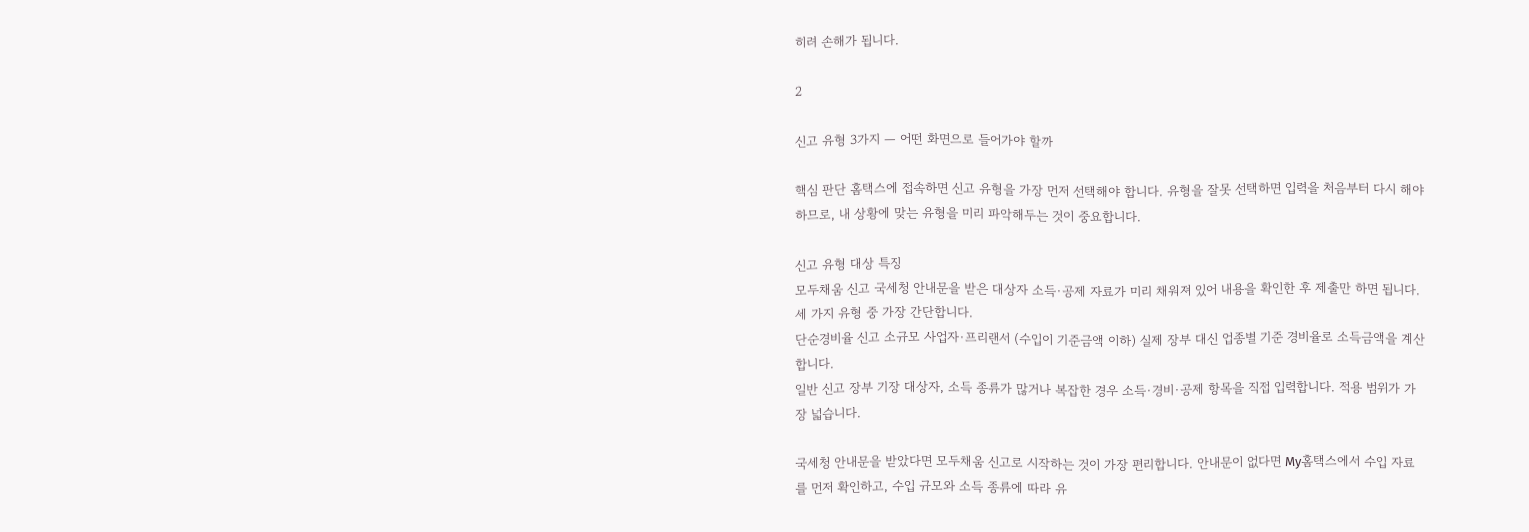히려 손해가 됩니다.

2

신고 유형 3가지 — 어떤 화면으로 들어가야 할까

핵심 판단 홈택스에 접속하면 신고 유형을 가장 먼저 선택해야 합니다. 유형을 잘못 선택하면 입력을 처음부터 다시 해야 하므로, 내 상황에 맞는 유형을 미리 파악해두는 것이 중요합니다.

신고 유형 대상 특징
모두채움 신고 국세청 안내문을 받은 대상자 소득·공제 자료가 미리 채워져 있어 내용을 확인한 후 제출만 하면 됩니다. 세 가지 유형 중 가장 간단합니다.
단순경비율 신고 소규모 사업자·프리랜서 (수입이 기준금액 이하) 실제 장부 대신 업종별 기준 경비율로 소득금액을 계산합니다.
일반 신고 장부 기장 대상자, 소득 종류가 많거나 복잡한 경우 소득·경비·공제 항목을 직접 입력합니다. 적용 범위가 가장 넓습니다.

국세청 안내문을 받았다면 모두채움 신고로 시작하는 것이 가장 편리합니다. 안내문이 없다면 My홈택스에서 수입 자료를 먼저 확인하고, 수입 규모와 소득 종류에 따라 유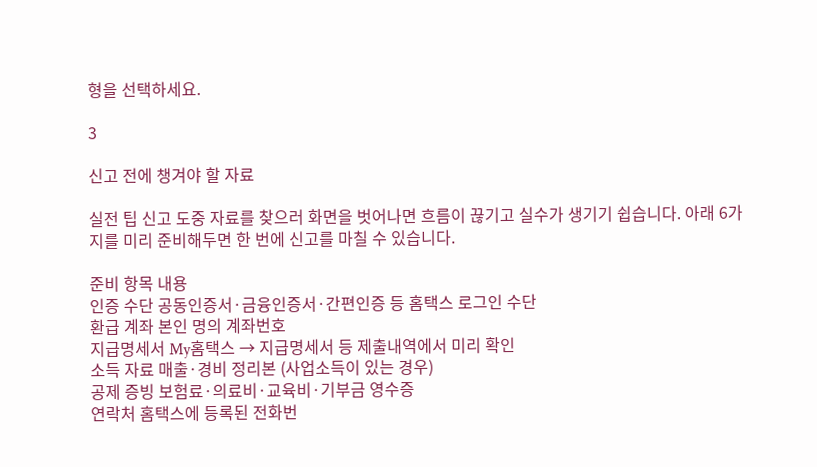형을 선택하세요.

3

신고 전에 챙겨야 할 자료

실전 팁 신고 도중 자료를 찾으러 화면을 벗어나면 흐름이 끊기고 실수가 생기기 쉽습니다. 아래 6가지를 미리 준비해두면 한 번에 신고를 마칠 수 있습니다.

준비 항목 내용
인증 수단 공동인증서·금융인증서·간편인증 등 홈택스 로그인 수단
환급 계좌 본인 명의 계좌번호
지급명세서 My홈택스 → 지급명세서 등 제출내역에서 미리 확인
소득 자료 매출·경비 정리본 (사업소득이 있는 경우)
공제 증빙 보험료·의료비·교육비·기부금 영수증
연락처 홈택스에 등록된 전화번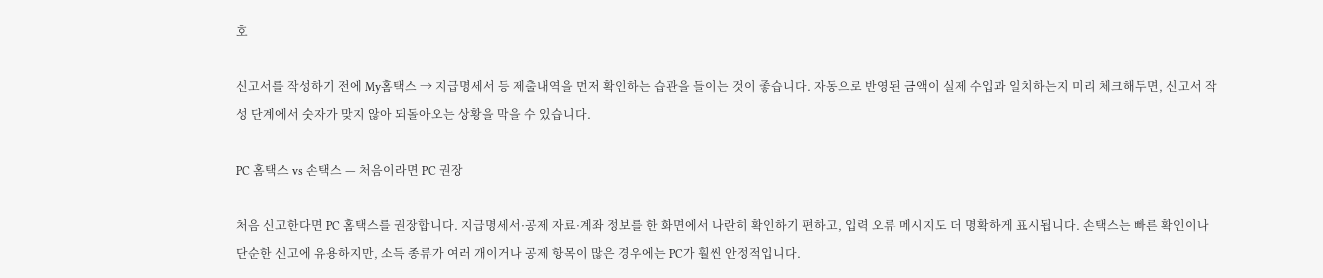호

신고서를 작성하기 전에 My홈택스 → 지급명세서 등 제출내역을 먼저 확인하는 습관을 들이는 것이 좋습니다. 자동으로 반영된 금액이 실제 수입과 일치하는지 미리 체크해두면, 신고서 작성 단계에서 숫자가 맞지 않아 되돌아오는 상황을 막을 수 있습니다.

PC 홈택스 vs 손택스 — 처음이라면 PC 권장

처음 신고한다면 PC 홈택스를 권장합니다. 지급명세서·공제 자료·계좌 정보를 한 화면에서 나란히 확인하기 편하고, 입력 오류 메시지도 더 명확하게 표시됩니다. 손택스는 빠른 확인이나 단순한 신고에 유용하지만, 소득 종류가 여러 개이거나 공제 항목이 많은 경우에는 PC가 훨씬 안정적입니다.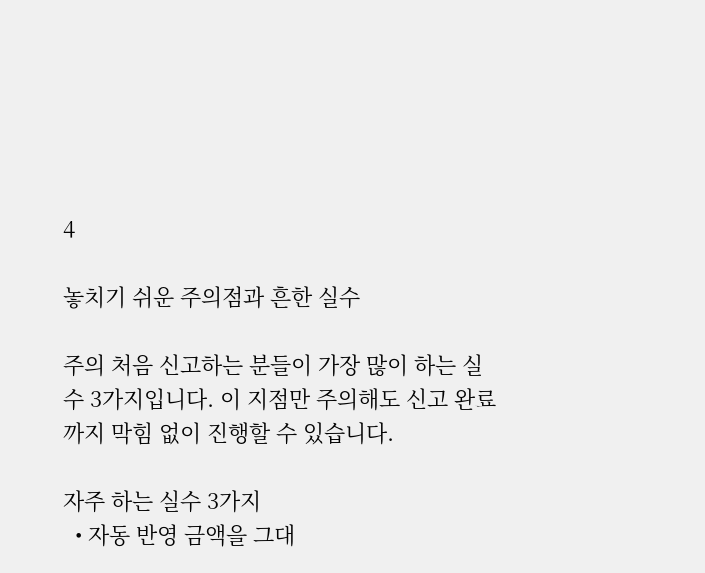4

놓치기 쉬운 주의점과 흔한 실수

주의 처음 신고하는 분들이 가장 많이 하는 실수 3가지입니다. 이 지점만 주의해도 신고 완료까지 막힘 없이 진행할 수 있습니다.

자주 하는 실수 3가지
  • 자동 반영 금액을 그대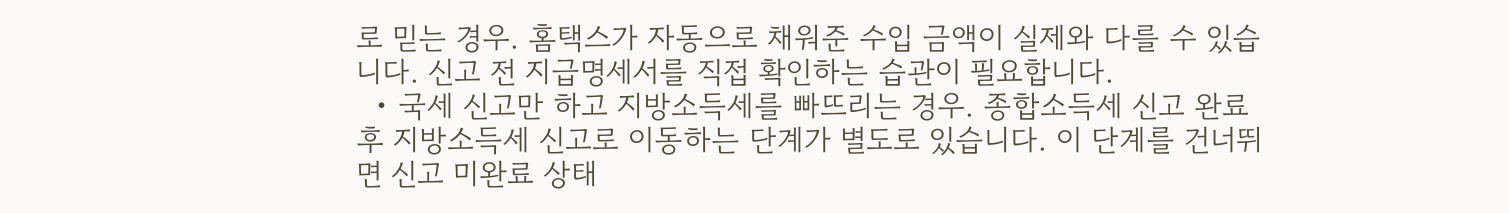로 믿는 경우. 홈택스가 자동으로 채워준 수입 금액이 실제와 다를 수 있습니다. 신고 전 지급명세서를 직접 확인하는 습관이 필요합니다.
  • 국세 신고만 하고 지방소득세를 빠뜨리는 경우. 종합소득세 신고 완료 후 지방소득세 신고로 이동하는 단계가 별도로 있습니다. 이 단계를 건너뛰면 신고 미완료 상태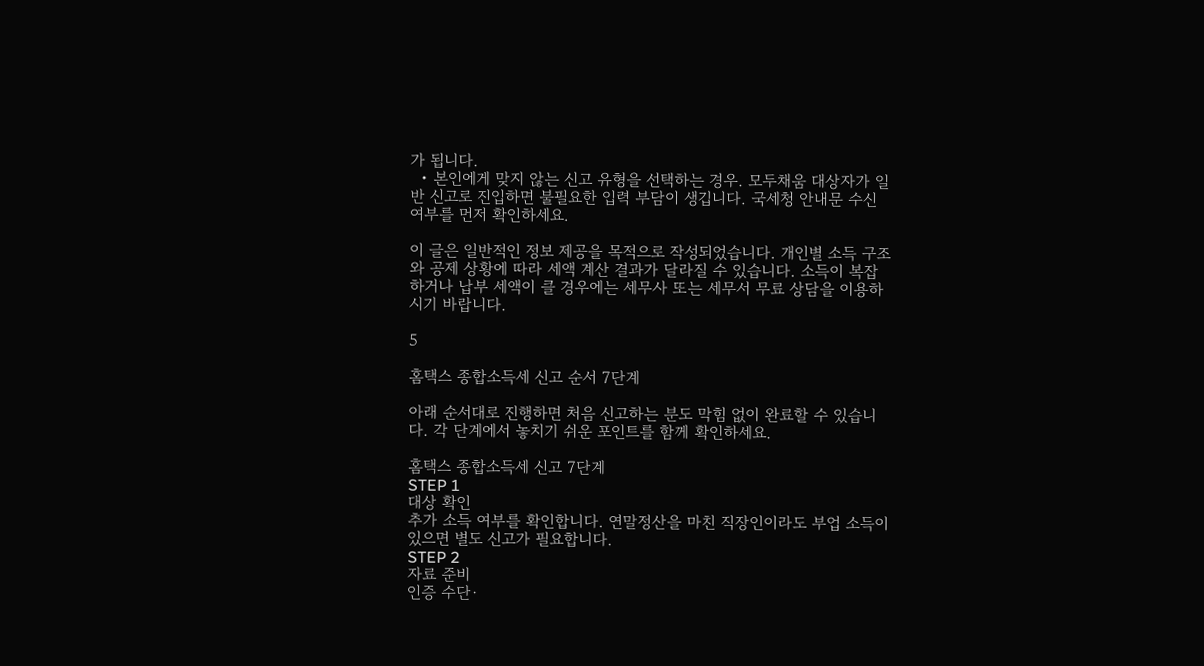가 됩니다.
  • 본인에게 맞지 않는 신고 유형을 선택하는 경우. 모두채움 대상자가 일반 신고로 진입하면 불필요한 입력 부담이 생깁니다. 국세청 안내문 수신 여부를 먼저 확인하세요.

이 글은 일반적인 정보 제공을 목적으로 작성되었습니다. 개인별 소득 구조와 공제 상황에 따라 세액 계산 결과가 달라질 수 있습니다. 소득이 복잡하거나 납부 세액이 클 경우에는 세무사 또는 세무서 무료 상담을 이용하시기 바랍니다.

5

홈택스 종합소득세 신고 순서 7단계

아래 순서대로 진행하면 처음 신고하는 분도 막힘 없이 완료할 수 있습니다. 각 단계에서 놓치기 쉬운 포인트를 함께 확인하세요.

홈택스 종합소득세 신고 7단계
STEP 1
대상 확인
추가 소득 여부를 확인합니다. 연말정산을 마친 직장인이라도 부업 소득이 있으면 별도 신고가 필요합니다.
STEP 2
자료 준비
인증 수단·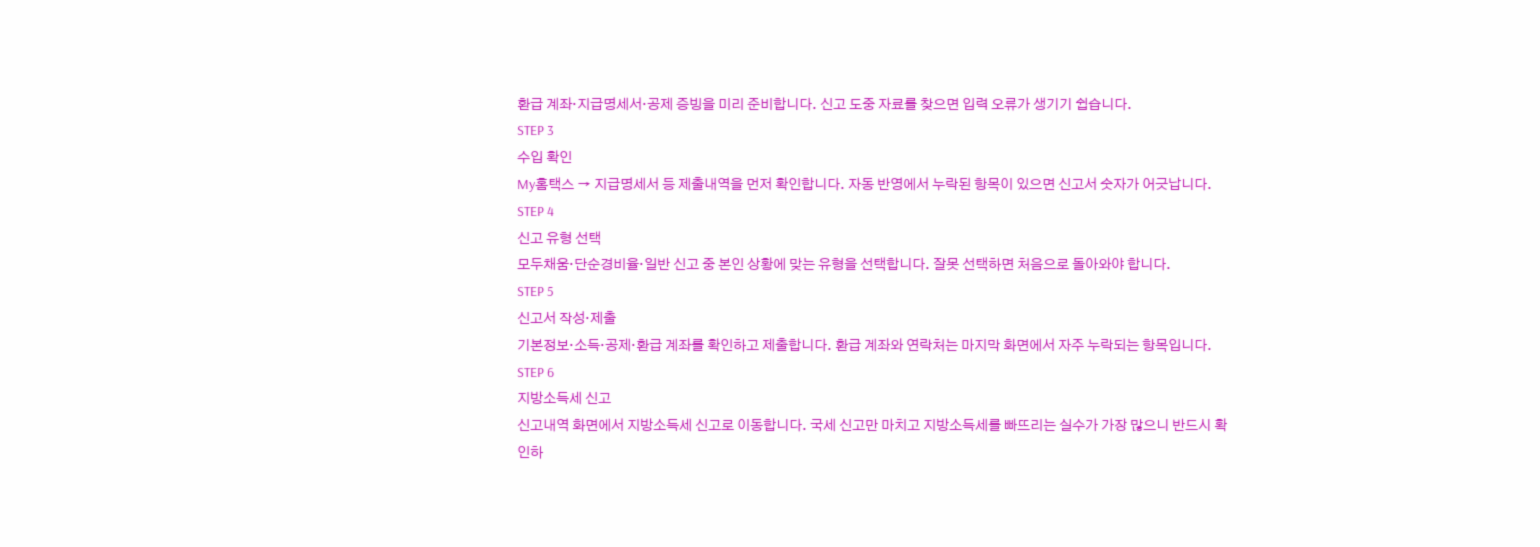환급 계좌·지급명세서·공제 증빙을 미리 준비합니다. 신고 도중 자료를 찾으면 입력 오류가 생기기 쉽습니다.
STEP 3
수입 확인
My홈택스 → 지급명세서 등 제출내역을 먼저 확인합니다. 자동 반영에서 누락된 항목이 있으면 신고서 숫자가 어긋납니다.
STEP 4
신고 유형 선택
모두채움·단순경비율·일반 신고 중 본인 상황에 맞는 유형을 선택합니다. 잘못 선택하면 처음으로 돌아와야 합니다.
STEP 5
신고서 작성·제출
기본정보·소득·공제·환급 계좌를 확인하고 제출합니다. 환급 계좌와 연락처는 마지막 화면에서 자주 누락되는 항목입니다.
STEP 6
지방소득세 신고
신고내역 화면에서 지방소득세 신고로 이동합니다. 국세 신고만 마치고 지방소득세를 빠뜨리는 실수가 가장 많으니 반드시 확인하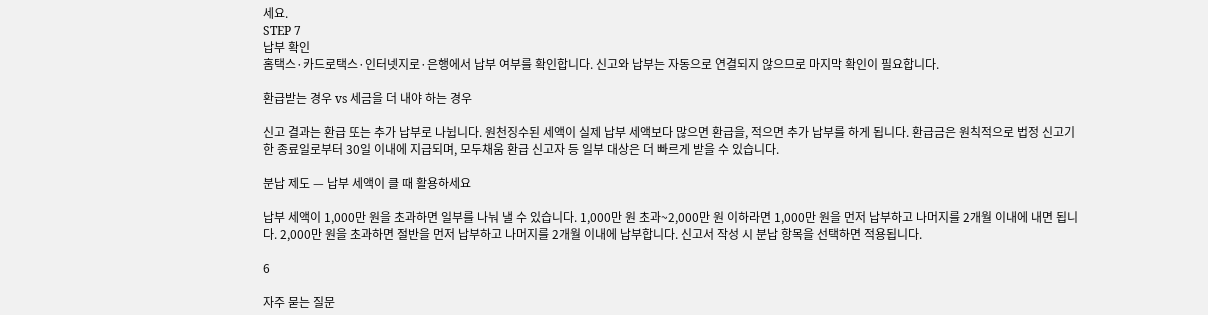세요.
STEP 7
납부 확인
홈택스·카드로택스·인터넷지로·은행에서 납부 여부를 확인합니다. 신고와 납부는 자동으로 연결되지 않으므로 마지막 확인이 필요합니다.

환급받는 경우 vs 세금을 더 내야 하는 경우

신고 결과는 환급 또는 추가 납부로 나뉩니다. 원천징수된 세액이 실제 납부 세액보다 많으면 환급을, 적으면 추가 납부를 하게 됩니다. 환급금은 원칙적으로 법정 신고기한 종료일로부터 30일 이내에 지급되며, 모두채움 환급 신고자 등 일부 대상은 더 빠르게 받을 수 있습니다.

분납 제도 — 납부 세액이 클 때 활용하세요

납부 세액이 1,000만 원을 초과하면 일부를 나눠 낼 수 있습니다. 1,000만 원 초과~2,000만 원 이하라면 1,000만 원을 먼저 납부하고 나머지를 2개월 이내에 내면 됩니다. 2,000만 원을 초과하면 절반을 먼저 납부하고 나머지를 2개월 이내에 납부합니다. 신고서 작성 시 분납 항목을 선택하면 적용됩니다.

6

자주 묻는 질문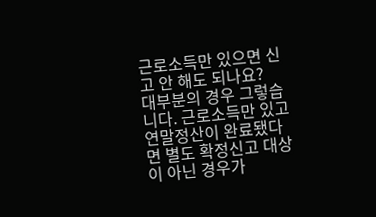근로소득만 있으면 신고 안 해도 되나요?
대부분의 경우 그렇습니다. 근로소득만 있고 연말정산이 완료됐다면 별도 확정신고 대상이 아닌 경우가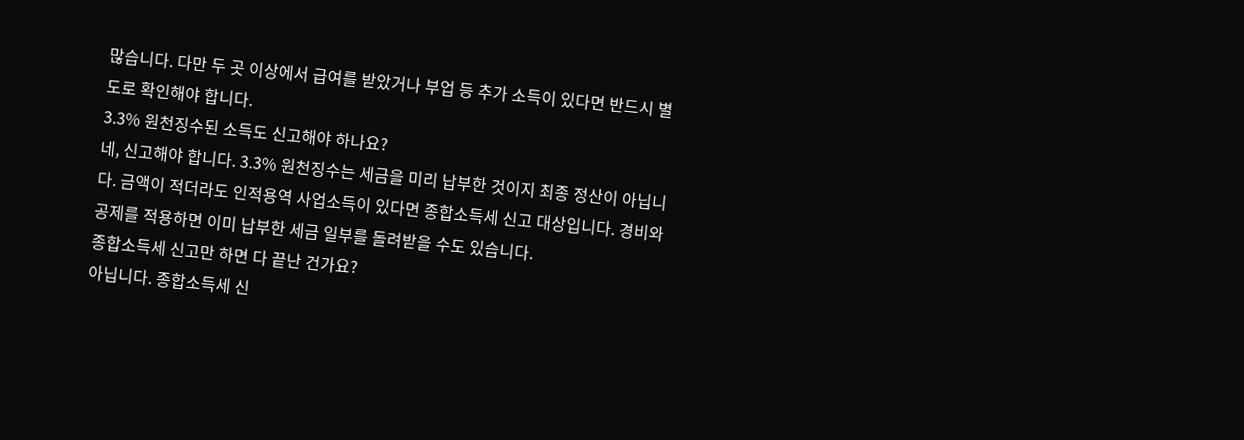많습니다. 다만 두 곳 이상에서 급여를 받았거나 부업 등 추가 소득이 있다면 반드시 별도로 확인해야 합니다.
3.3% 원천징수된 소득도 신고해야 하나요?
네, 신고해야 합니다. 3.3% 원천징수는 세금을 미리 납부한 것이지 최종 정산이 아닙니다. 금액이 적더라도 인적용역 사업소득이 있다면 종합소득세 신고 대상입니다. 경비와 공제를 적용하면 이미 납부한 세금 일부를 돌려받을 수도 있습니다.
종합소득세 신고만 하면 다 끝난 건가요?
아닙니다. 종합소득세 신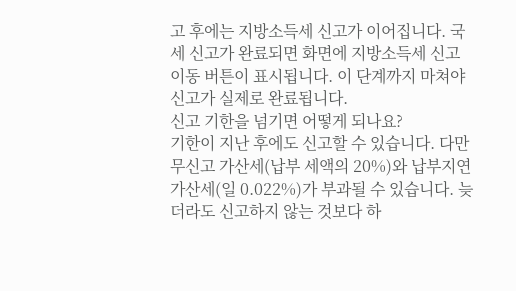고 후에는 지방소득세 신고가 이어집니다. 국세 신고가 완료되면 화면에 지방소득세 신고 이동 버튼이 표시됩니다. 이 단계까지 마쳐야 신고가 실제로 완료됩니다.
신고 기한을 넘기면 어떻게 되나요?
기한이 지난 후에도 신고할 수 있습니다. 다만 무신고 가산세(납부 세액의 20%)와 납부지연 가산세(일 0.022%)가 부과될 수 있습니다. 늦더라도 신고하지 않는 것보다 하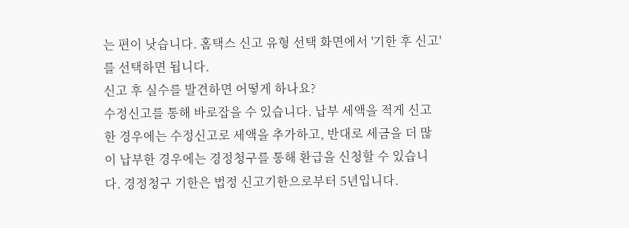는 편이 낫습니다. 홈택스 신고 유형 선택 화면에서 '기한 후 신고'를 선택하면 됩니다.
신고 후 실수를 발견하면 어떻게 하나요?
수정신고를 통해 바로잡을 수 있습니다. 납부 세액을 적게 신고한 경우에는 수정신고로 세액을 추가하고, 반대로 세금을 더 많이 납부한 경우에는 경정청구를 통해 환급을 신청할 수 있습니다. 경정청구 기한은 법정 신고기한으로부터 5년입니다.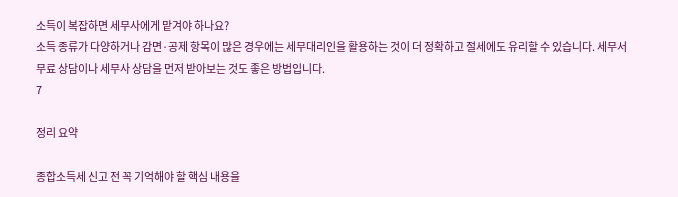소득이 복잡하면 세무사에게 맡겨야 하나요?
소득 종류가 다양하거나 감면·공제 항목이 많은 경우에는 세무대리인을 활용하는 것이 더 정확하고 절세에도 유리할 수 있습니다. 세무서 무료 상담이나 세무사 상담을 먼저 받아보는 것도 좋은 방법입니다.
7

정리 요약

종합소득세 신고 전 꼭 기억해야 할 핵심 내용을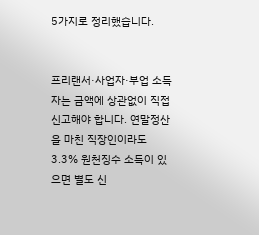5가지로 정리했습니다.


프리랜서·사업자·부업 소득자는 금액에 상관없이 직접 신고해야 합니다. 연말정산을 마친 직장인이라도 3.3% 원천징수 소득이 있으면 별도 신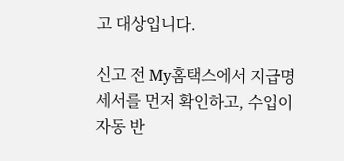고 대상입니다.

신고 전 My홈택스에서 지급명세서를 먼저 확인하고, 수입이 자동 반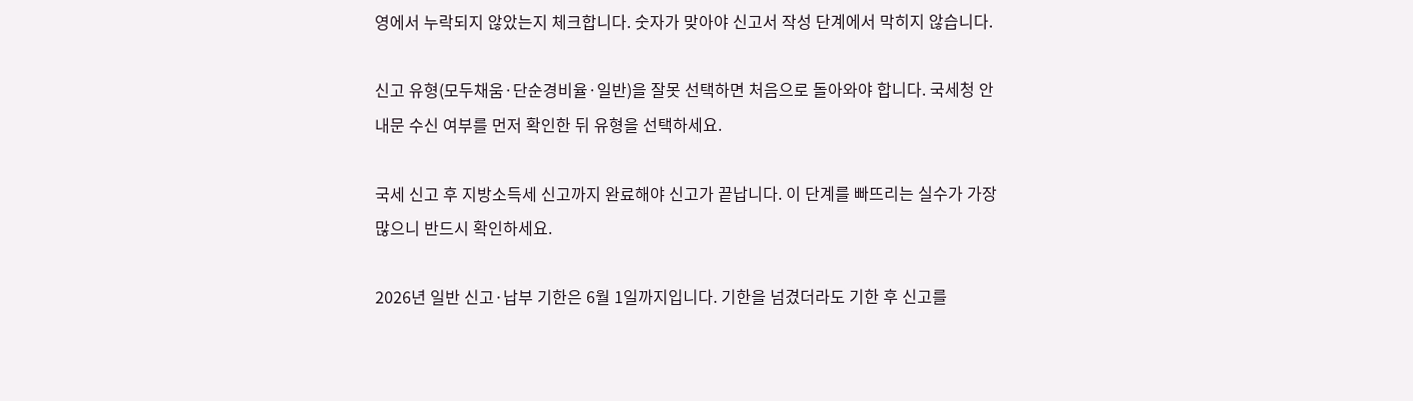영에서 누락되지 않았는지 체크합니다. 숫자가 맞아야 신고서 작성 단계에서 막히지 않습니다.

신고 유형(모두채움·단순경비율·일반)을 잘못 선택하면 처음으로 돌아와야 합니다. 국세청 안내문 수신 여부를 먼저 확인한 뒤 유형을 선택하세요.

국세 신고 후 지방소득세 신고까지 완료해야 신고가 끝납니다. 이 단계를 빠뜨리는 실수가 가장 많으니 반드시 확인하세요.

2026년 일반 신고·납부 기한은 6월 1일까지입니다. 기한을 넘겼더라도 기한 후 신고를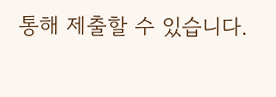통해 제출할 수 있습니다.